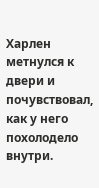Харлен метнулся к двери и почувствовал, как у него похолодело внутри.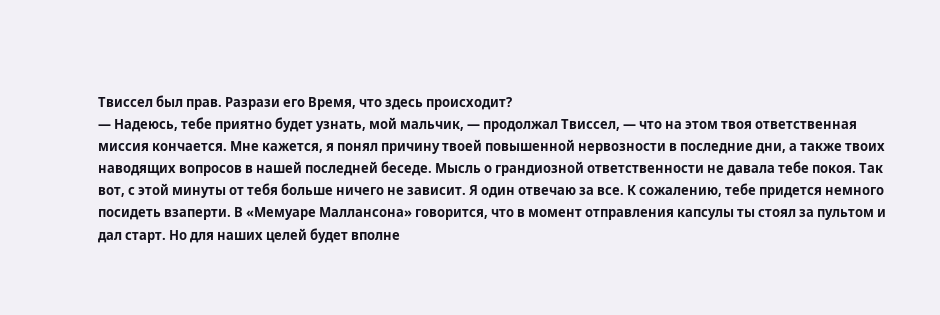Твиссел был прав. Разрази его Время, что здесь происходит?
— Надеюсь, тебе приятно будет узнать, мой мальчик, — продолжал Твиссел, — что на этом твоя ответственная миссия кончается. Мне кажется, я понял причину твоей повышенной нервозности в последние дни, а также твоих наводящих вопросов в нашей последней беседе. Мысль о грандиозной ответственности не давала тебе покоя. Так вот, с этой минуты от тебя больше ничего не зависит. Я один отвечаю за все. К сожалению, тебе придется немного посидеть взаперти. В «Мемуаре Маллансона» говорится, что в момент отправления капсулы ты стоял за пультом и дал старт. Но для наших целей будет вполне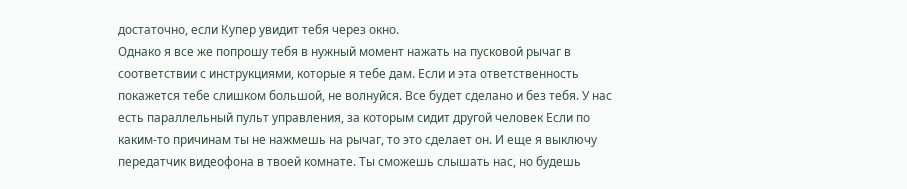достаточно, если Купер увидит тебя через окно.
Однако я все же попрошу тебя в нужный момент нажать на пусковой рычаг в соответствии с инструкциями, которые я тебе дам. Если и эта ответственность покажется тебе слишком большой, не волнуйся. Все будет сделано и без тебя. У нас есть параллельный пульт управления, за которым сидит другой человек Если по каким-то причинам ты не нажмешь на рычаг, то это сделает он. И еще я выключу передатчик видеофона в твоей комнате. Ты сможешь слышать нас, но будешь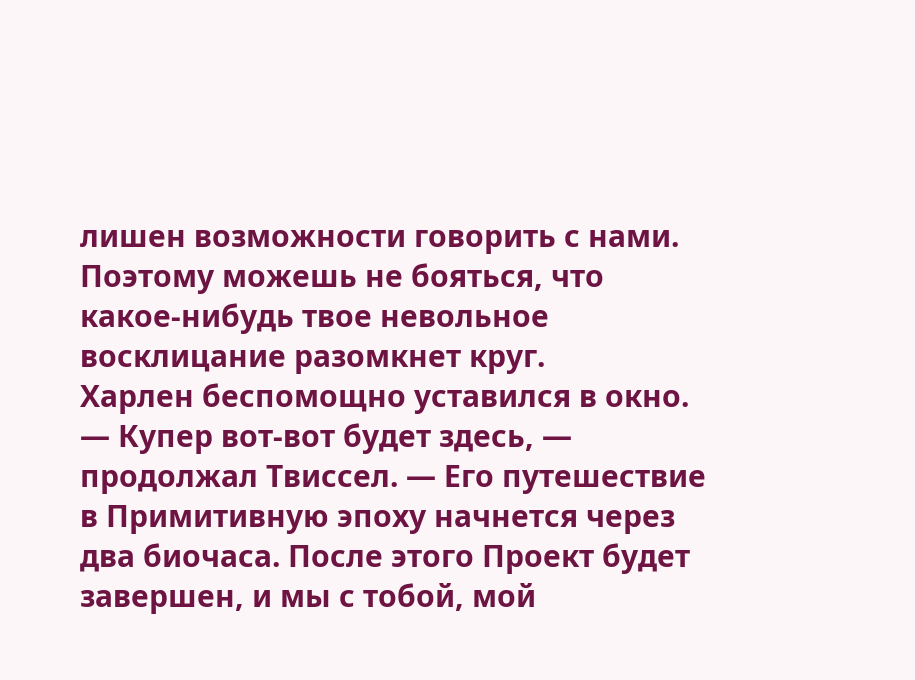лишен возможности говорить с нами. Поэтому можешь не бояться, что какое-нибудь твое невольное восклицание разомкнет круг.
Харлен беспомощно уставился в окно.
— Купер вот-вот будет здесь, — продолжал Твиссел. — Его путешествие в Примитивную эпоху начнется через два биочаса. После этого Проект будет завершен, и мы с тобой, мой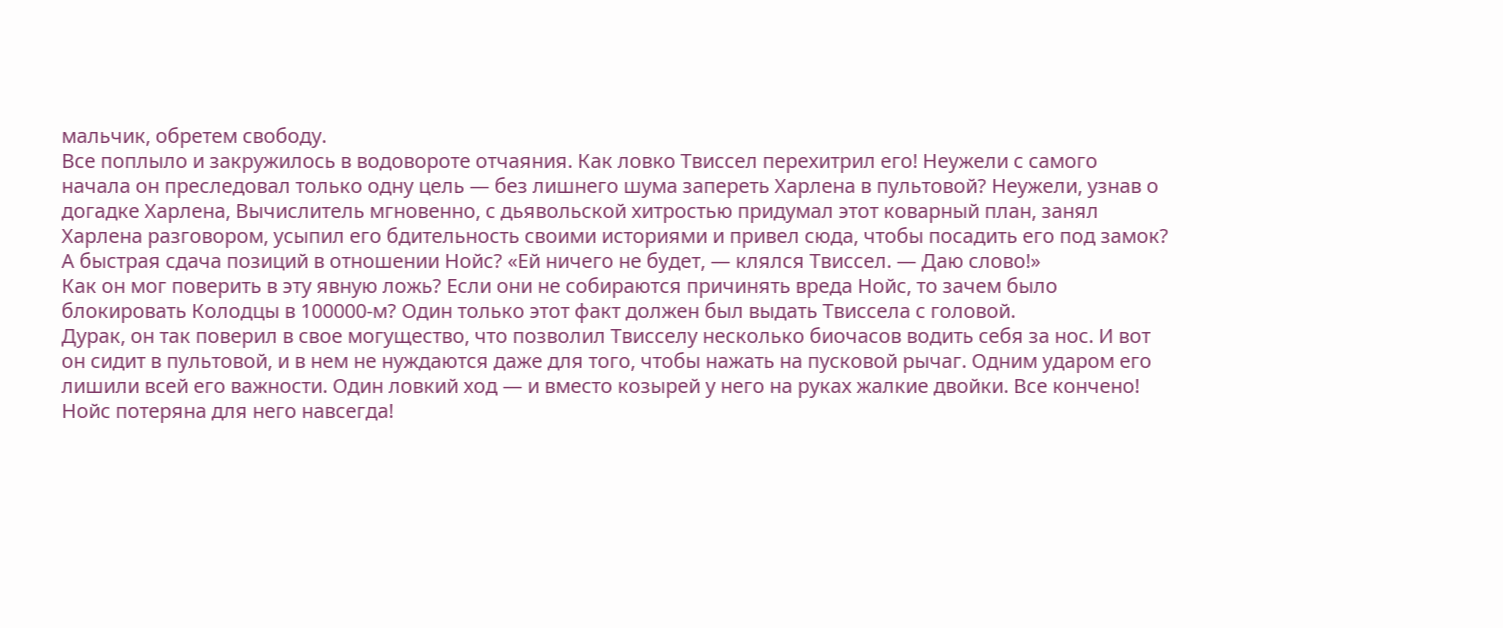мальчик, обретем свободу.
Все поплыло и закружилось в водовороте отчаяния. Как ловко Твиссел перехитрил его! Неужели с самого начала он преследовал только одну цель — без лишнего шума запереть Харлена в пультовой? Неужели, узнав о догадке Харлена, Вычислитель мгновенно, с дьявольской хитростью придумал этот коварный план, занял Харлена разговором, усыпил его бдительность своими историями и привел сюда, чтобы посадить его под замок?
А быстрая сдача позиций в отношении Нойс? «Ей ничего не будет, — клялся Твиссел. — Даю слово!»
Как он мог поверить в эту явную ложь? Если они не собираются причинять вреда Нойс, то зачем было блокировать Колодцы в 100000-м? Один только этот факт должен был выдать Твиссела с головой.
Дурак, он так поверил в свое могущество, что позволил Твисселу несколько биочасов водить себя за нос. И вот он сидит в пультовой, и в нем не нуждаются даже для того, чтобы нажать на пусковой рычаг. Одним ударом его лишили всей его важности. Один ловкий ход — и вместо козырей у него на руках жалкие двойки. Все кончено! Нойс потеряна для него навсегда!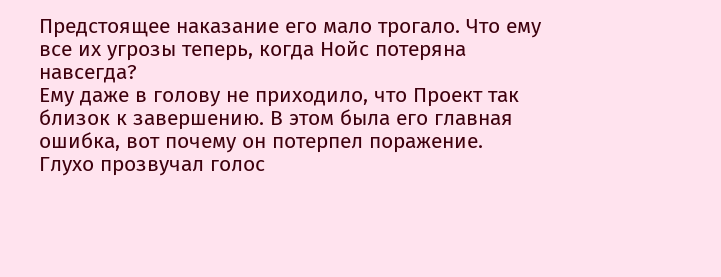Предстоящее наказание его мало трогало. Что ему все их угрозы теперь, когда Нойс потеряна навсегда?
Ему даже в голову не приходило, что Проект так близок к завершению. В этом была его главная ошибка, вот почему он потерпел поражение.
Глухо прозвучал голос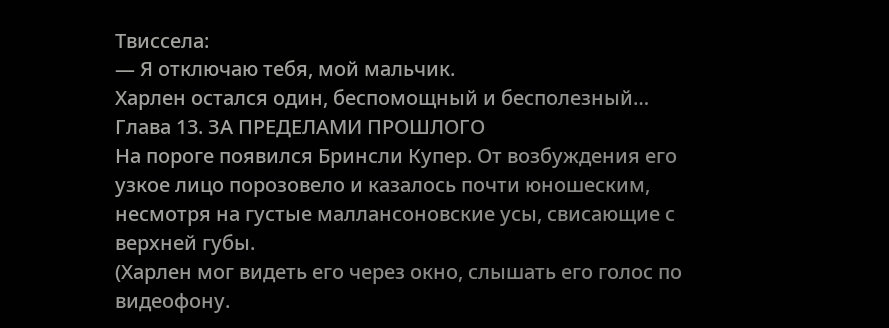Твиссела:
— Я отключаю тебя, мой мальчик.
Харлен остался один, беспомощный и бесполезный…
Глава 13. ЗА ПРЕДЕЛАМИ ПРОШЛОГО
На пороге появился Бринсли Купер. От возбуждения его узкое лицо порозовело и казалось почти юношеским, несмотря на густые маллансоновские усы, свисающие с верхней губы.
(Харлен мог видеть его через окно, слышать его голос по видеофону.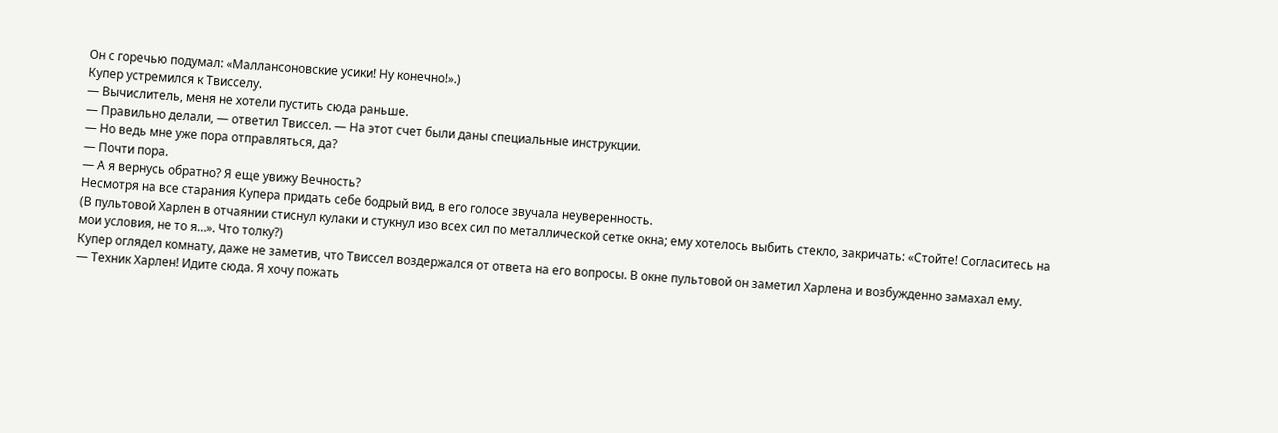Он с горечью подумал: «Маллансоновские усики! Ну конечно!».)
Купер устремился к Твисселу.
— Вычислитель, меня не хотели пустить сюда раньше.
— Правильно делали, — ответил Твиссел. — На этот счет были даны специальные инструкции.
— Но ведь мне уже пора отправляться, да?
— Почти пора.
— А я вернусь обратно? Я еще увижу Вечность?
Несмотря на все старания Купера придать себе бодрый вид, в его голосе звучала неуверенность.
(В пультовой Харлен в отчаянии стиснул кулаки и стукнул изо всех сил по металлической сетке окна; ему хотелось выбить стекло, закричать: «Стойте! Согласитесь на мои условия, не то я…». Что толку?)
Купер оглядел комнату, даже не заметив, что Твиссел воздержался от ответа на его вопросы. В окне пультовой он заметил Харлена и возбужденно замахал ему.
— Техник Харлен! Идите сюда. Я хочу пожать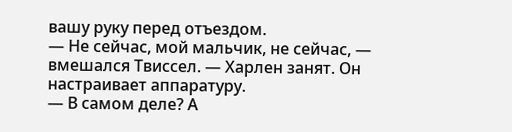вашу руку перед отъездом.
— Не сейчас, мой мальчик, не сейчас, — вмешался Твиссел. — Харлен занят. Он настраивает аппаратуру.
— В самом деле? А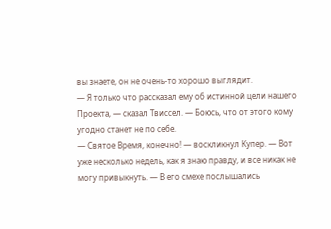вы знаете, он не очень-то хорошо выглядит.
— Я только что рассказал ему об истинной цели нашего Проекта, — сказал Твиссел. — Боюсь, что от этого кому угодно станет не по себе.
— Святое Время, конечно! — воскликнул Купер. — Вот уже несколько недель, как я знаю правду, и все никак не могу привыкнуть. — В его смехе послышались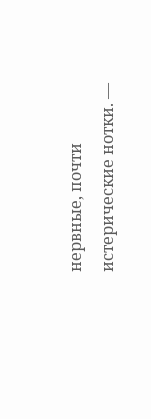нервные, почти истерические нотки. —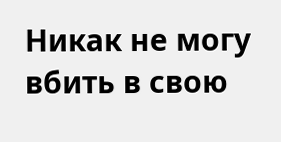Никак не могу вбить в свою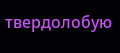твердолобую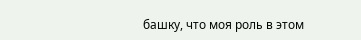башку, что моя роль в этом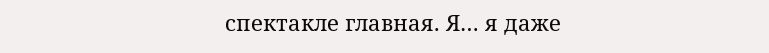спектакле главная. Я… я даже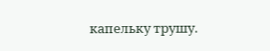капельку трушу.